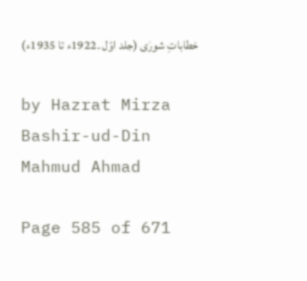خطاباتِ شورٰی (جلد اوّل ۔1922ء تا 1935ء)

by Hazrat Mirza Bashir-ud-Din Mahmud Ahmad

Page 585 of 671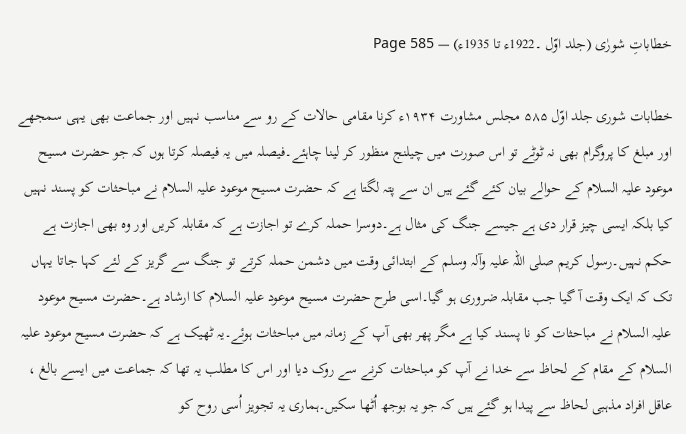خطاباتِ شورٰی (جلد اوّل ۔1922ء تا 1935ء) — Page 585

خطابات شوری جلد اوّل ۵۸۵ مجلس مشاورت ۱۹۳۴ء کرنا مقامی حالات کے رو سے مناسب نہیں اور جماعت بھی یہی سمجھے اور مبلغ کا پروگرام بھی نہ ٹوٹے تو اس صورت میں چیلنج منظور کر لینا چاہئے۔فیصلہ میں یہ فیصلہ کرتا ہوں کہ جو حضرت مسیح موعود علیہ السلام کے حوالے بیان کئے گئے ہیں ان سے پتہ لگتا ہے کہ حضرت مسیح موعود علیہ السلام نے مباحثات کو پسند نہیں کیا بلکہ ایسی چیز قرار دی ہے جیسے جنگ کی مثال ہے۔دوسرا حملہ کرے تو اجازت ہے کہ مقابلہ کریں اور وہ بھی اجازت ہے حکم نہیں۔رسول کریم صلی اللہ علیہ وآلہ وسلم کے ابتدائی وقت میں دشمن حملہ کرتے تو جنگ سے گریز کے لئے کہا جاتا یہاں تک کہ ایک وقت آ گیا جب مقابلہ ضروری ہو گیا۔اسی طرح حضرت مسیح موعود علیہ السلام کا ارشاد ہے۔حضرت مسیح موعود علیہ السلام نے مباحثات کو نا پسند کیا ہے مگر پھر بھی آپ کے زمانہ میں مباحثات ہوئے۔یہ ٹھیک ہے کہ حضرت مسیح موعود علیہ السلام کے مقام کے لحاظ سے خدا نے آپ کو مباحثات کرنے سے روک دیا اور اس کا مطلب یہ تھا کہ جماعت میں ایسے بالغ ، عاقل افراد مذہبی لحاظ سے پیدا ہو گئے ہیں کہ جو یہ بوجھ اُٹھا سکیں۔ہماری یہ تجویز اُسی روح کو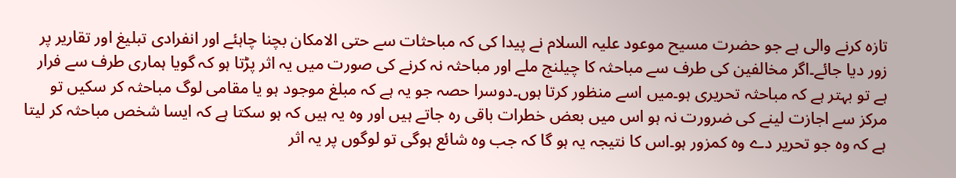تازہ کرنے والی ہے جو حضرت مسیح موعود علیہ السلام نے پیدا کی کہ مباحثات سے حتی الامکان بچنا چاہئے اور انفرادی تبلیغ اور تقاریر پر زور دیا جائے۔اگر مخالفین کی طرف سے مباحثہ کا چیلنج ملے اور مباحثہ نہ کرنے کی صورت میں یہ اثر پڑتا ہو کہ گویا ہماری طرف سے فرار ہے تو بہتر ہے کہ مباحثہ تحریری ہو۔میں اسے منظور کرتا ہوں۔دوسرا حصہ جو یہ ہے کہ مبلغ موجود ہو یا مقامی لوگ مباحثہ کر سکیں تو مرکز سے اجازت لینے کی ضرورت نہ ہو اس میں بعض خطرات باقی رہ جاتے ہیں اور وہ یہ ہیں کہ ہو سکتا ہے کہ ایسا شخص مباحثہ کر لیتا ہے کہ وہ جو تحریر دے وہ کمزور ہو۔اس کا نتیجہ یہ ہو گا کہ جب وہ شائع ہوگی تو لوگوں پر یہ اثر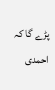پڑے گا کہ احمدی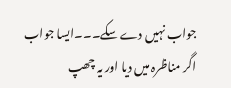جواب نہیں دے سکے۔۔۔ایسا جواب اگر مناظرہ میں دیا اور یہ چھپ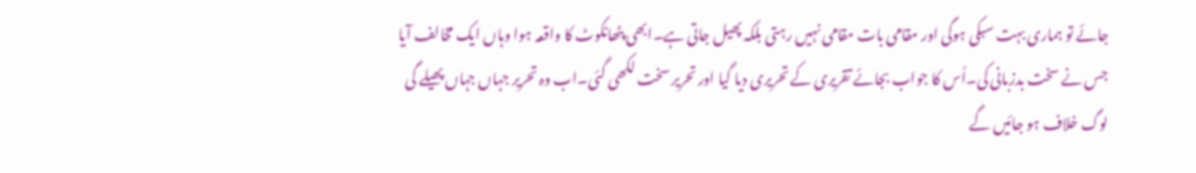جائے تو ہماری بہت سبکی ہوگی اور مقامی بات مقامی نہیں رہتی بلکہ پھیل جاتی ہے۔ابھی پٹھانکوٹ کا واقعہ ہوا وہاں ایک مخالف آیا جس نے سخت بدزبانی کی۔اُس کا جواب بجائے تقریری کے تحریری دیا گیا اور تحریر سخت لکھی گئی۔اب وہ تحریر جہاں جہاں پھیلے گی لوگ خلاف ہو جائیں گے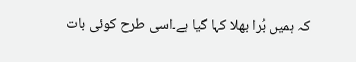کہ ہمیں بُرا بھلا کہا گیا ہے۔اسی طرح کوئی بات